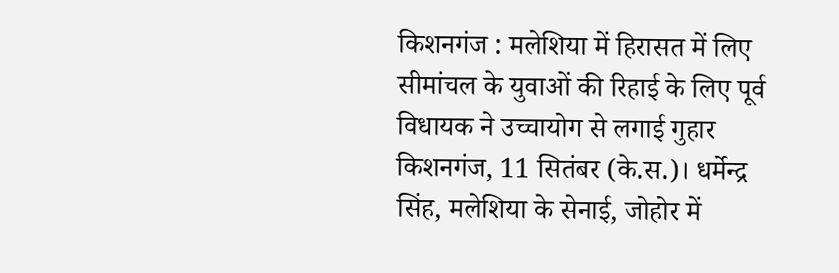किशनगंज : मलेशिया में हिरासत में लिए सीमांचल के युवाओं की रिहाई के लिए पूर्व विधायक ने उच्चायोग से लगाई गुहार
किशनगंज, 11 सितंबर (के.स.)। धर्मेन्द्र सिंह, मलेशिया के सेनाई, जोहोर में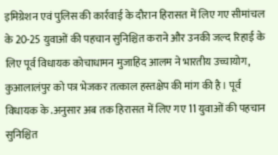इमिग्रेशन एवं पुलिस की कार्रवाई के दौरान हिरासत में लिए गए सीमांचल के 20-25 युवाओं की पहचान सुनिश्चित कराने और उनकी जल्द रिहाई के लिए पूर्व विधायक कोचाधामन मुजाहिद आलम ने भारतीय उच्चायोग, कुआलालंपुर को पत्र भेजकर तत्काल हस्तक्षेप की मांग की है। पूर्व विधायक के .अनुसार अब तक हिरासत में लिए गए 11 युवाओं की पहचान सुनिश्चित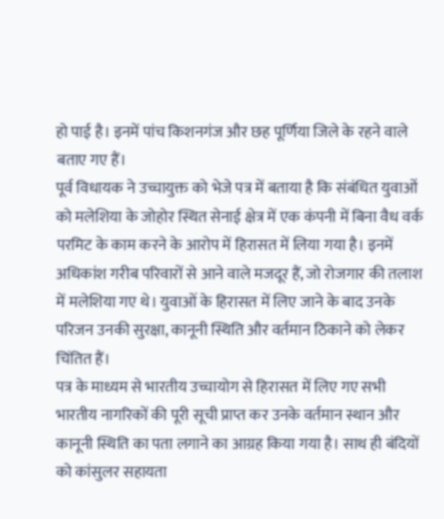हो पाई है। इनमें पांच किशनगंज और छह पूर्णिया जिले के रहने वाले बताए गए हैं।
पूर्व विधायक ने उच्चायुक्त को भेजे पत्र में बताया है कि संबंधित युवाओं को मलेशिया के जोहोर स्थित सेनाई क्षेत्र में एक कंपनी में बिना वैध वर्क परमिट के काम करने के आरोप में हिरासत में लिया गया है। इनमें अधिकांश गरीब परिवारों से आने वाले मजदूर हैं, जो रोजगार की तलाश में मलेशिया गए थे। युवाओं के हिरासत में लिए जाने के बाद उनके परिजन उनकी सुरक्षा, कानूनी स्थिति और वर्तमान ठिकाने को लेकर चिंतित हैं।
पत्र के माध्यम से भारतीय उच्चायोग से हिरासत में लिए गए सभी भारतीय नागरिकों की पूरी सूची प्राप्त कर उनके वर्तमान स्थान और कानूनी स्थिति का पता लगाने का आग्रह किया गया है। साथ ही बंदियों को कांसुलर सहायता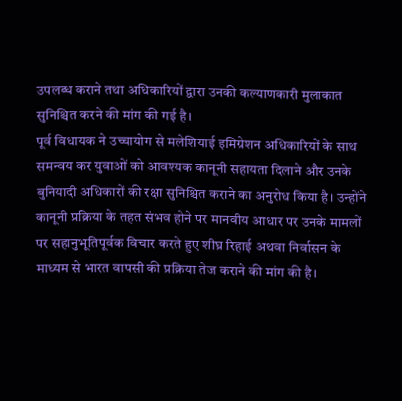उपलब्ध कराने तथा अधिकारियों द्वारा उनकी कल्याणकारी मुलाकात सुनिश्चित करने की मांग की गई है।
पूर्व विधायक ने उच्चायोग से मलेशियाई इमिग्रेशन अधिकारियों के साथ समन्वय कर युवाओं को आवश्यक कानूनी सहायता दिलाने और उनके बुनियादी अधिकारों की रक्षा सुनिश्चित कराने का अनुरोध किया है। उन्होंने कानूनी प्रक्रिया के तहत संभव होने पर मानवीय आधार पर उनके मामलों पर सहानुभूतिपूर्वक विचार करते हुए शीघ्र रिहाई अथवा निर्वासन के माध्यम से भारत वापसी की प्रक्रिया तेज कराने की मांग की है।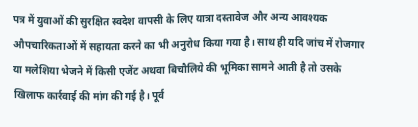पत्र में युवाओं की सुरक्षित स्वदेश वापसी के लिए यात्रा दस्तावेज और अन्य आवश्यक औपचारिकताओं में सहायता करने का भी अनुरोध किया गया है। साथ ही यदि जांच में रोजगार या मलेशिया भेजने में किसी एजेंट अथवा बिचौलिये की भूमिका सामने आती है तो उसके खिलाफ कार्रवाई की मांग की गई है। पूर्व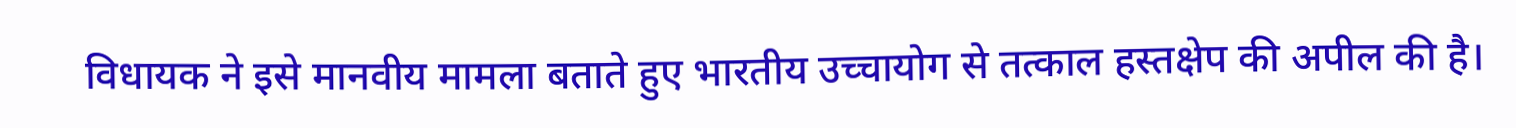विधायक ने इसे मानवीय मामला बताते हुए भारतीय उच्चायोग से तत्काल हस्तक्षेप की अपील की है।